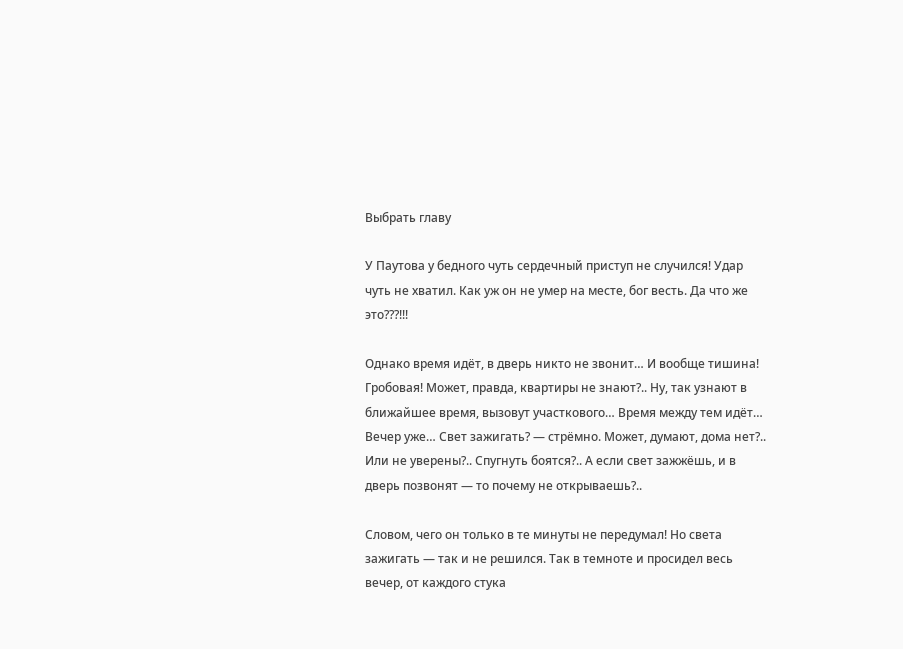Выбрать главу

У Паутова у бедного чуть сердечный приступ не случился! Удар чуть не хватил. Как уж он не умер на месте, бог весть. Да что же это???!!!

Однако время идёт, в дверь никто не звонит… И вообще тишина! Гробовая! Может, правда, квартиры не знают?.. Ну, так узнают в ближайшее время, вызовут участкового… Время между тем идёт… Вечер уже… Свет зажигать? — стрёмно. Может, думают, дома нет?.. Или не уверены?.. Спугнуть боятся?.. А если свет зажжёшь, и в дверь позвонят — то почему не открываешь?..

Словом, чего он только в те минуты не передумал! Но света зажигать — так и не решился. Так в темноте и просидел весь вечер, от каждого стука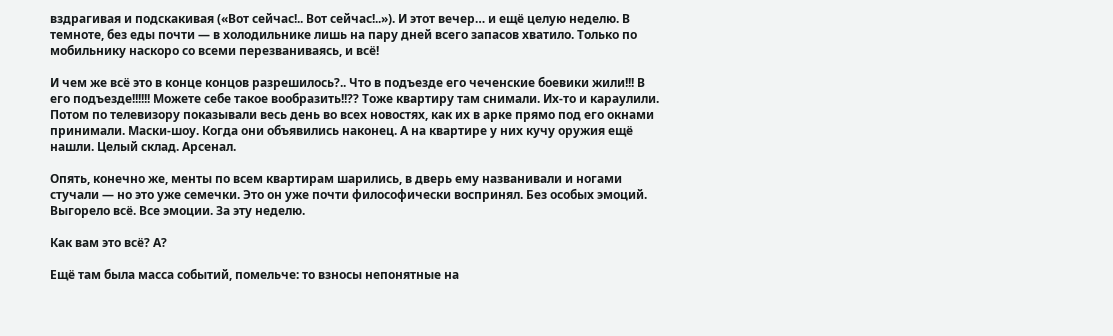вздрагивая и подскакивая («Вот сейчас!.. Вот сейчас!..»). И этот вечер… и ещё целую неделю. В темноте, без еды почти — в холодильнике лишь на пару дней всего запасов хватило. Только по мобильнику наскоро со всеми перезваниваясь, и всё!

И чем же всё это в конце концов разрешилось?.. Что в подъезде его чеченские боевики жили!!! В его подъезде!!!!!! Можете себе такое вообразить!!?? Тоже квартиру там снимали. Их-то и караулили. Потом по телевизору показывали весь день во всех новостях, как их в арке прямо под его окнами принимали. Маски-шоу. Когда они объявились наконец. А на квартире у них кучу оружия ещё нашли. Целый склад. Арсенал.

Опять, конечно же, менты по всем квартирам шарились, в дверь ему названивали и ногами стучали — но это уже семечки. Это он уже почти философически воспринял. Без особых эмоций. Выгорело всё. Все эмоции. За эту неделю.

Как вам это всё? А?

Ещё там была масса событий, помельче: то взносы непонятные на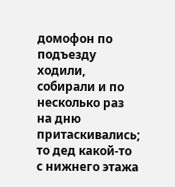домофон по подъезду ходили, собирали и по несколько раз на дню притаскивались; то дед какой-то с нижнего этажа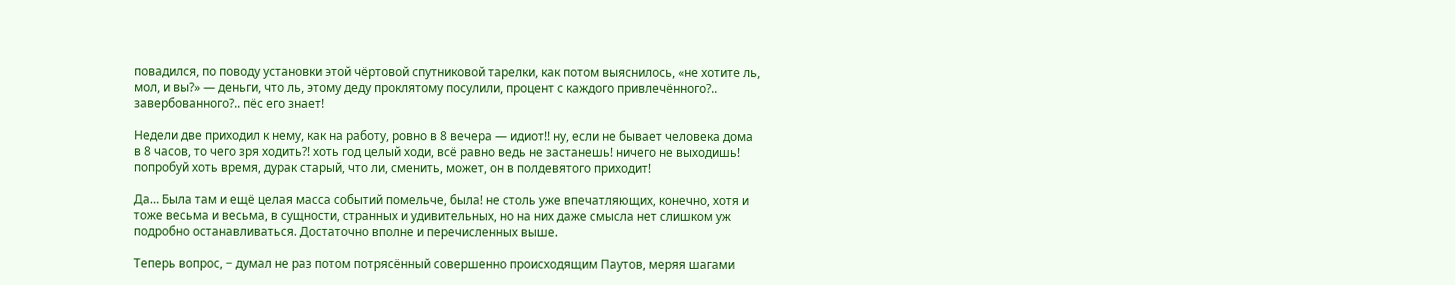повадился, по поводу установки этой чёртовой спутниковой тарелки, как потом выяснилось, «не хотите ль, мол, и вы?» — деньги, что ль, этому деду проклятому посулили, процент с каждого привлечённого?.. завербованного?.. пёс его знает!

Недели две приходил к нему, как на работу, ровно в 8 вечера — идиот!! ну, если не бывает человека дома в 8 часов, то чего зря ходить?! хоть год целый ходи, всё равно ведь не застанешь! ничего не выходишь! попробуй хоть время, дурак старый, что ли, сменить, может, он в полдевятого приходит!

Да… Была там и ещё целая масса событий помельче, была! не столь уже впечатляющих, конечно, хотя и тоже весьма и весьма, в сущности, странных и удивительных, но на них даже смысла нет слишком уж подробно останавливаться. Достаточно вполне и перечисленных выше.

Теперь вопрос, − думал не раз потом потрясённый совершенно происходящим Паутов, меряя шагами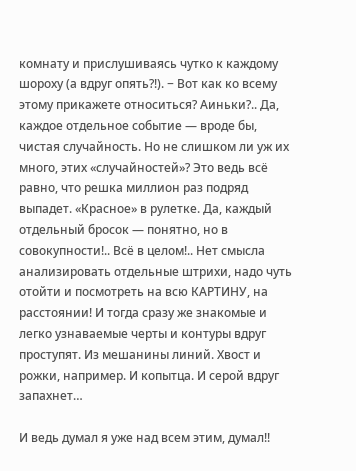комнату и прислушиваясь чутко к каждому шороху (а вдруг опять?!). − Вот как ко всему этому прикажете относиться? Аиньки?.. Да, каждое отдельное событие — вроде бы, чистая случайность. Но не слишком ли уж их много, этих «случайностей»? Это ведь всё равно, что решка миллион раз подряд выпадет. «Красное» в рулетке. Да, каждый отдельный бросок — понятно, но в совокупности!.. Всё в целом!.. Нет смысла анализировать отдельные штрихи, надо чуть отойти и посмотреть на всю КАРТИНУ, на расстоянии! И тогда сразу же знакомые и легко узнаваемые черты и контуры вдруг проступят. Из мешанины линий. Хвост и рожки, например. И копытца. И серой вдруг запахнет…

И ведь думал я уже над всем этим, думал!!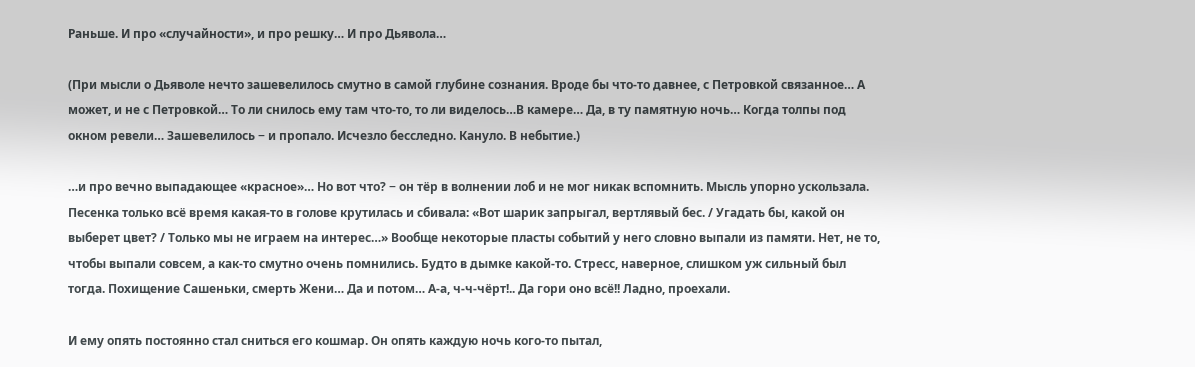Раньше. И про «случайности», и про решку… И про Дьявола…

(При мысли о Дьяволе нечто зашевелилось смутно в самой глубине сознания. Вроде бы что-то давнее, с Петровкой связанное… А может, и не с Петровкой… То ли снилось ему там что-то, то ли виделось…В камере… Да, в ту памятную ночь… Когда толпы под окном ревели… Зашевелилось − и пропало. Исчезло бесследно. Кануло. В небытие.)

…и про вечно выпадающее «красное»… Но вот что? − он тёр в волнении лоб и не мог никак вспомнить. Мысль упорно ускользала. Песенка только всё время какая-то в голове крутилась и сбивала: «Вот шарик запрыгал, вертлявый бес. / Угадать бы, какой он выберет цвет? / Только мы не играем на интерес…» Вообще некоторые пласты событий у него словно выпали из памяти. Нет, не то, чтобы выпали совсем, а как-то смутно очень помнились. Будто в дымке какой-то. Стресс, наверное, слишком уж сильный был тогда. Похищение Сашеньки, смерть Жени… Да и потом… А-а, ч-ч-чёрт!.. Да гори оно всё!! Ладно, проехали.

И ему опять постоянно стал сниться его кошмар. Он опять каждую ночь кого-то пытал,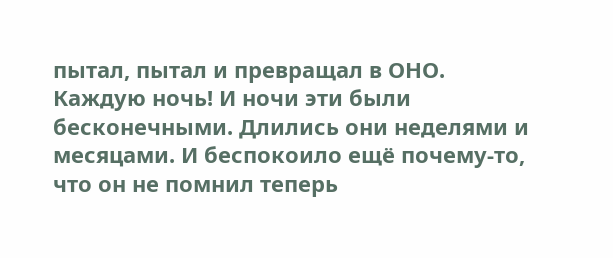пытал, пытал и превращал в ОНО. Каждую ночь! И ночи эти были бесконечными. Длились они неделями и месяцами. И беспокоило ещё почему-то, что он не помнил теперь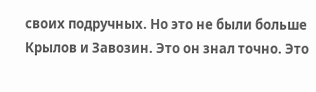своих подручных. Но это не были больше Крылов и Завозин. Это он знал точно. Это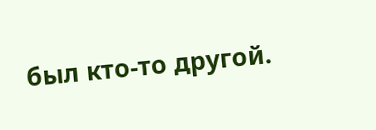был кто-то другой.